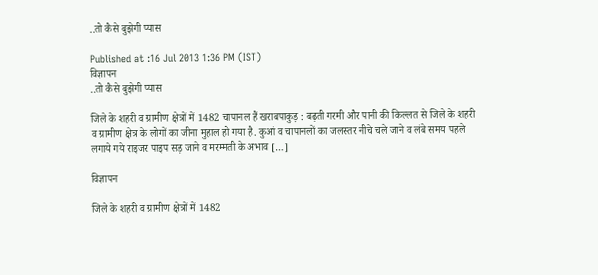..तो कैसे बुझेगी प्यास

Published at :16 Jul 2013 1:36 PM (IST)
विज्ञापन
..तो कैसे बुझेगी प्यास

जिले के शहरी व ग्रामीण क्षेत्रों में 1482 चापानल हैं खराबपाकुड़ : बढ़ती गरमी और पानी की किल्लत से जिले के शहरी व ग्रामीण क्षेत्र के लोगों का जीना मुहाल हो गया है. कुआं व चापानलों का जलस्तर नीचे चले जाने व लंबे समय पहले लगाये गये राइजर पाइप सड़ जाने व मरम्मती के अभाव […]

विज्ञापन

जिले के शहरी व ग्रामीण क्षेत्रों में 1482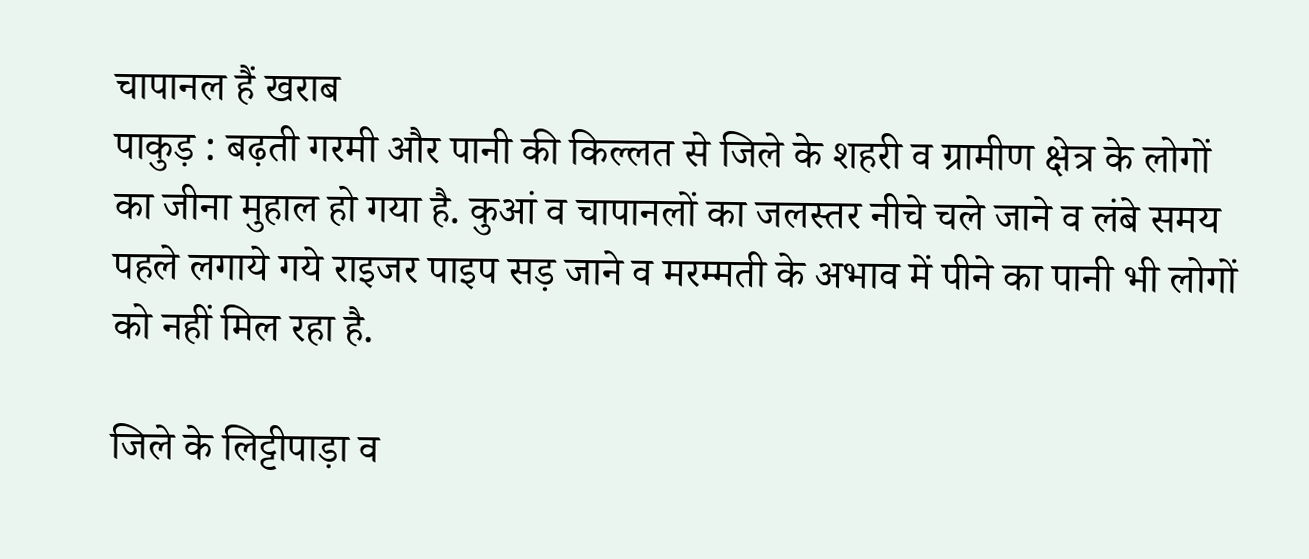चापानल हैं खराब
पाकुड़ : बढ़ती गरमी और पानी की किल्लत से जिले के शहरी व ग्रामीण क्षेत्र के लोगों का जीना मुहाल हो गया है. कुआं व चापानलों का जलस्तर नीचे चले जाने व लंबे समय पहले लगाये गये राइजर पाइप सड़ जाने व मरम्मती के अभाव में पीने का पानी भी लोगों को नहीं मिल रहा है.

जिले के लिट्टीपाड़ा व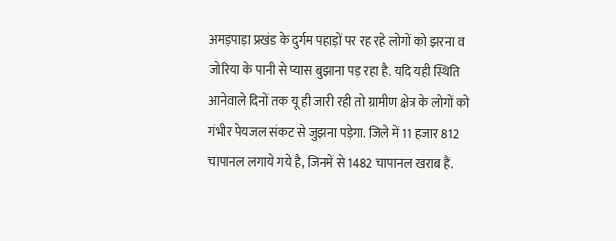अमड़पाड़ा प्रखंड के दुर्गम पहाड़ों पर रह रहे लोगों को झरना व जोरिया के पानी से प्यास बुझाना पड़ रहा है. यदि यही स्थिति आनेवाले दिनों तक यू ही जारी रही तो ग्रामीण क्षेत्र के लोगों को गंभीर पेयजल संकट से जुझना पड़ेगा. जिले में 11 हजार 812 चापानल लगाये गये है, जिनमें से 1482 चापानल खराब हैं.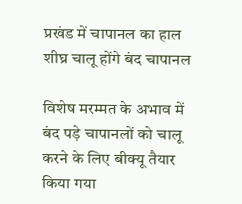प्रखंड में चापानल का हाल
शीघ्र चालू होंगे बंद चापानल

विशेष मरम्मत के अभाव में बंद पड़े चापानलों को चालू करने के लिए बीक्यू तैयार किया गया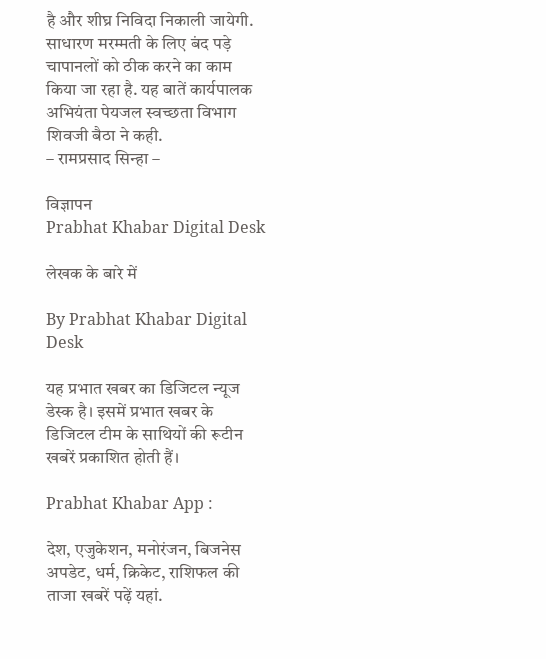है और शीघ्र निविदा निकाली जायेगी. साधारण मरम्मती के लिए बंद पड़े चापानलों को ठीक करने का काम किया जा रहा है. यह बातें कार्यपालक अभियंता पेयजल स्वच्छता विभाग शिवजी बैठा ने कही.
– रामप्रसाद सिन्हा –

विज्ञापन
Prabhat Khabar Digital Desk

लेखक के बारे में

By Prabhat Khabar Digital Desk

यह प्रभात खबर का डिजिटल न्यूज डेस्क है। इसमें प्रभात खबर के डिजिटल टीम के साथियों की रूटीन खबरें प्रकाशित होती हैं।

Prabhat Khabar App :

देश, एजुकेशन, मनोरंजन, बिजनेस अपडेट, धर्म, क्रिकेट, राशिफल की ताजा खबरें पढ़ें यहां.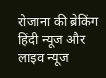रोजाना की ब्रेकिंग हिंदी न्यूज और लाइव न्यूज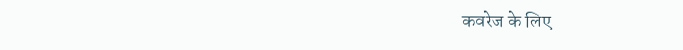कवरेज के लिए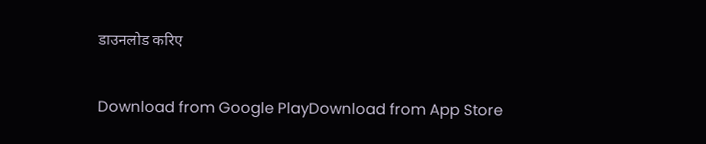डाउनलोड करिए

Download from Google PlayDownload from App Store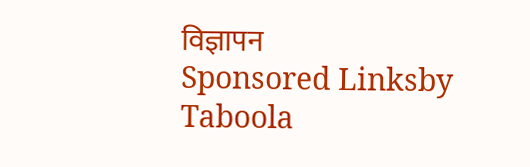विज्ञापन
Sponsored Linksby Taboola